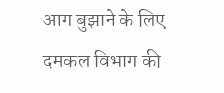आग बुझाने के लिए दमकल विभाग की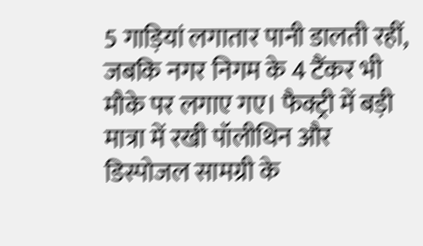5 गाड़ियां लगातार पानी डालती रहीं, जबकि नगर निगम के 4 टैंकर भी मौके पर लगाए गए। फैक्ट्री में बड़ी मात्रा में रखी पॉलीथिन और डिस्पोजल सामग्री के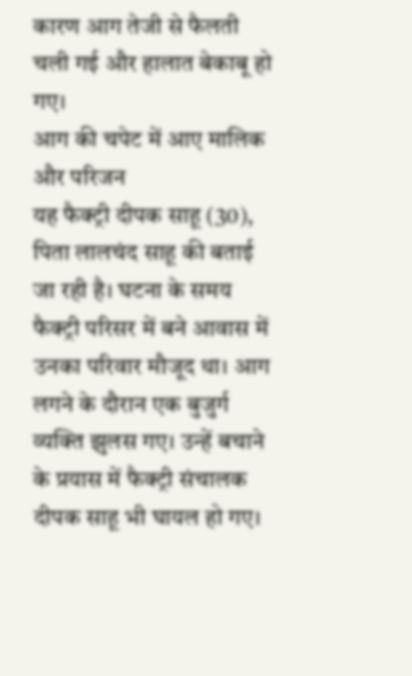कारण आग तेजी से फैलती चली गई और हालात बेकाबू हो गए।
आग की चपेट में आए मालिक और परिजन
यह फैक्ट्री दीपक साहू (30), पिता लालचंद साहू की बताई जा रही है। घटना के समय फैक्ट्री परिसर में बने आवास में उनका परिवार मौजूद था। आग लगने के दौरान एक बुजुर्ग व्यक्ति झुलस गए। उन्हें बचाने के प्रयास में फैक्ट्री संचालक दीपक साहू भी घायल हो गए।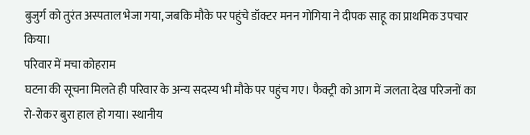बुजुर्ग को तुरंत अस्पताल भेजा गया, जबकि मौके पर पहुंचे डॉक्टर मनन गोगिया ने दीपक साहू का प्राथमिक उपचार किया।
परिवार में मचा कोहराम
घटना की सूचना मिलते ही परिवार के अन्य सदस्य भी मौके पर पहुंच गए। फैक्ट्री को आग में जलता देख परिजनों का रो-रोकर बुरा हाल हो गया। स्थानीय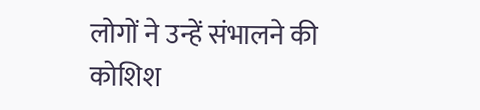लोगों ने उन्हें संभालने की कोशिश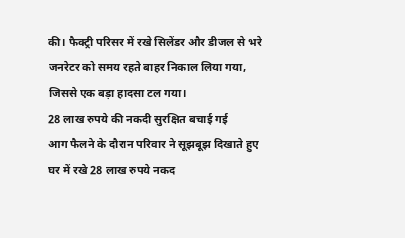की। फैक्ट्री परिसर में रखे सिलेंडर और डीजल से भरे जनरेटर को समय रहते बाहर निकाल लिया गया, जिससे एक बड़ा हादसा टल गया।
28 लाख रुपये की नकदी सुरक्षित बचाई गई
आग फैलने के दौरान परिवार ने सूझबूझ दिखाते हुए घर में रखे 28 लाख रुपये नकद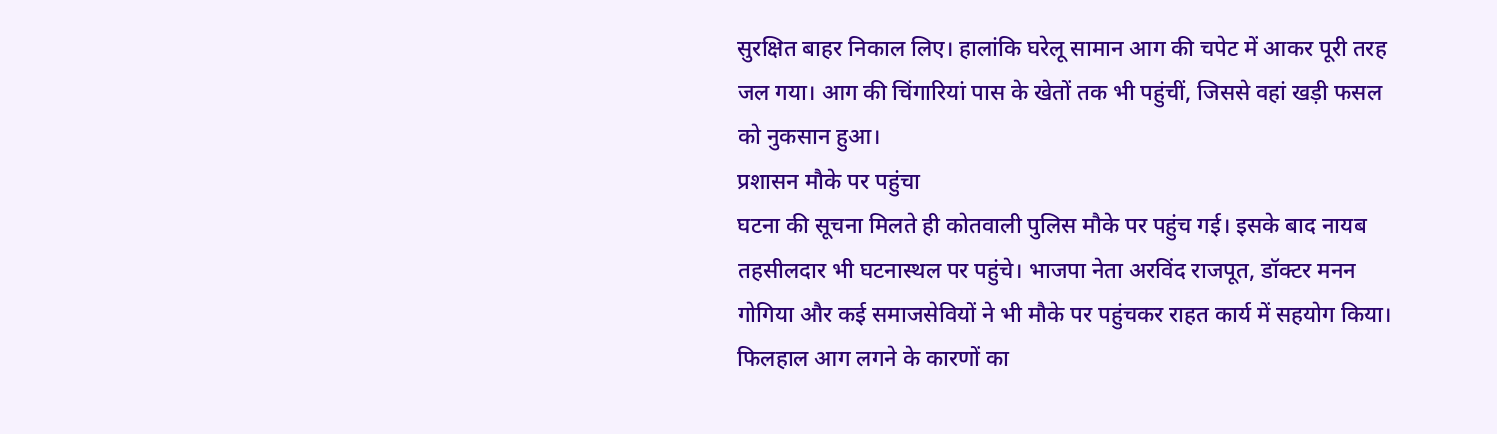सुरक्षित बाहर निकाल लिए। हालांकि घरेलू सामान आग की चपेट में आकर पूरी तरह जल गया। आग की चिंगारियां पास के खेतों तक भी पहुंचीं, जिससे वहां खड़ी फसल को नुकसान हुआ।
प्रशासन मौके पर पहुंचा
घटना की सूचना मिलते ही कोतवाली पुलिस मौके पर पहुंच गई। इसके बाद नायब तहसीलदार भी घटनास्थल पर पहुंचे। भाजपा नेता अरविंद राजपूत, डॉक्टर मनन गोगिया और कई समाजसेवियों ने भी मौके पर पहुंचकर राहत कार्य में सहयोग किया। फिलहाल आग लगने के कारणों का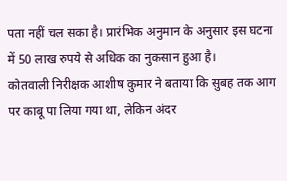पता नहीं चल सका है। प्रारंभिक अनुमान के अनुसार इस घटना में 50 लाख रुपये से अधिक का नुकसान हुआ है।
कोतवाली निरीक्षक आशीष कुमार ने बताया कि सुबह तक आग पर काबू पा लिया गया था, लेकिन अंदर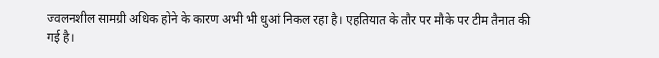ज्वलनशील सामग्री अधिक होने के कारण अभी भी धुआं निकल रहा है। एहतियात के तौर पर मौके पर टीम तैनात की गई है।